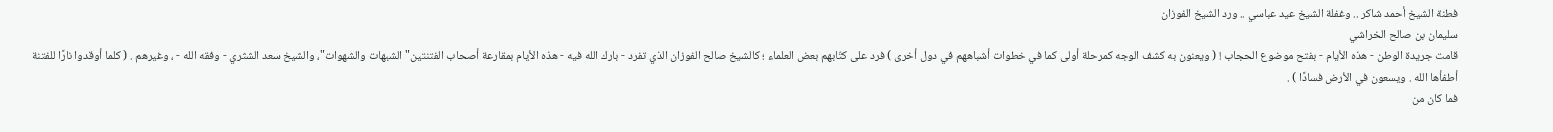فطنة الشيخ أحمد شاكر .. وغفلة الشيخ عيد عباسي .. ورد الشيخ الفوزان
سليمان بن صالح الخراشي
قامت جريدة الوطن - هذه الأيام - بفتح موضوع الحجاب ! ( ويعنون به كشف الوجه كمرحلة أولى كما في خطوات أشباههم في دول أخرى ) فرد على كتّابهم بعض العلماء ؛ كالشيخ صالح الفوزان الذي تفرد - بارك الله فيه - هذه الأيام بمقارعة أصحاب الفتنتين"الشبهات والشهوات"، والشيخ سعد الشثري - وفقه الله - ، وغيرهم . ( كلما أوقدوا نارًا للفتنة أطفأها الله . ويسعون في الأرض فسادًا ) .
فما كان من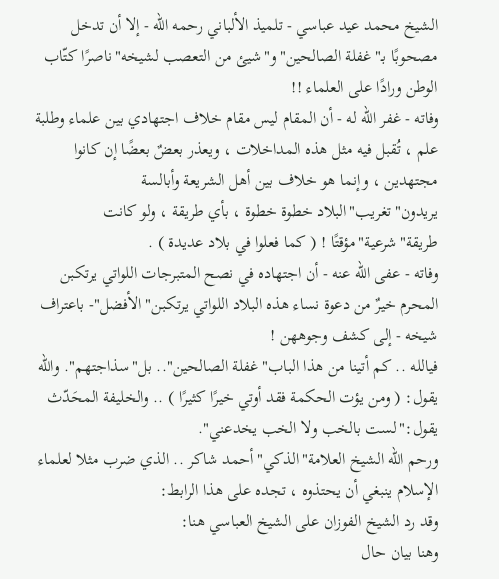الشيخ محمد عيد عباسي - تلميذ الألباني رحمه الله - إلا أن تدخل مصحوبًا بـ"غفلة الصالحين"و"شيئ من التعصب لشيخه"ناصرًا كتّاب الوطن ورادًا على العلماء !!
وفاته - غفر الله له - أن المقام ليس مقام خلاف اجتهادي بين علماء وطلبة علم ، تُقبل فيه مثل هذه المداخلات ، ويعذر بعضٌ بعضًا إن كانوا مجتهدين ، وإنما هو خلاف بين أهل الشريعة وأبالسة يريدون"تغريب"البلاد خطوة خطوة ، بأي طريقة ، ولو كانت طريقة"شرعية"مؤقتًا ! ( كما فعلوا في بلاد عديدة ) .
وفاته - عفى الله عنه - أن اجتهاده في نصح المتبرجات اللواتي يرتكبن المحرم خيرٌ من دعوة نساء هذه البلاد اللواتي يرتكبن"الأفضل"- باعتراف شيخه - إلى كشف وجوههن !
فيالله .. كم أتينا من هذا الباب"غفلة الصالحين".. بل"سذاجتهم". والله يقول: ( ومن يؤت الحكمة فقد أوتي خيرًا كثيرًا ) .. والخليفة المحَدّث يقول:"لست بالخب ولا الخب يخدعني".
ورحم الله الشيخ العلامة"الذكي"أحمد شاكر .. الذي ضرب مثلا لعلماء الإسلام ينبغي أن يحتذوه ، تجده على هذا الرابط:
وقد رد الشيخ الفوزان على الشيخ العباسي هنا:
وهنا بيان حال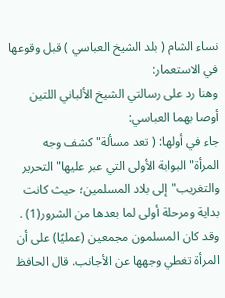نساء الشام ( بلد الشيخ العباسي ) قبل وقوعها في الاستعمار:
وهنا رد على رسالتي الشيخ الألباني اللتين أوصا بهما العباسي:
جاء في أولها: ( تعد مسألة"كشف وجه المرأة"البوابة الأولى التي عبر عليها"التحرير والتغريب"إلى بلاد المسلمين؛ حيث كانت بداية ومرحلة أولى لما بعدها من الشرور(1) . وقد كان المسلمون مجمعين (عمليًا) على أن المرأة تغطي وجهها عن الأجانب. قال الحافظ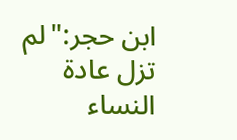ابن حجر:"لم تزل عادة النساء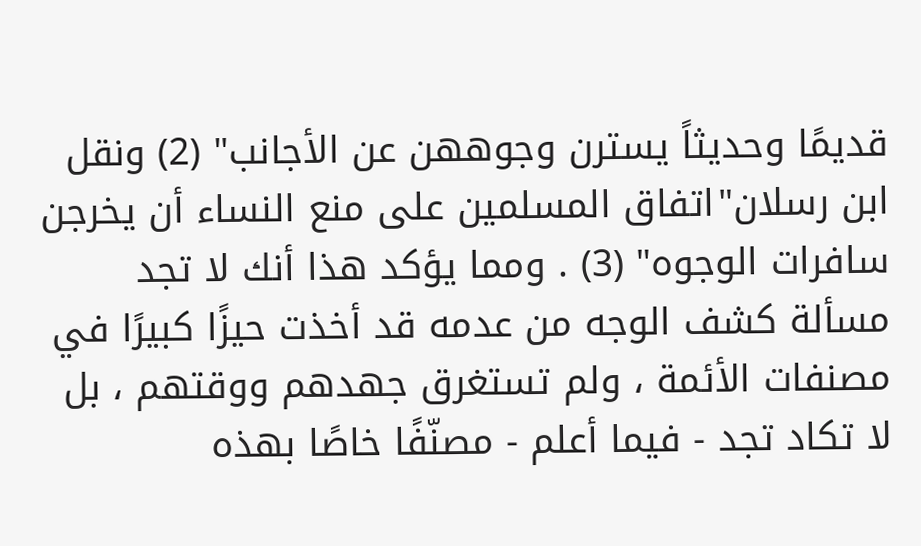قديمًا وحديثاً يسترن وجوههن عن الأجانب" (2) ونقل ابن رسلان"اتفاق المسلمين على منع النساء أن يخرجن سافرات الوجوه" (3) . ومما يؤكد هذا أنك لا تجد مسألة كشف الوجه من عدمه قد أخذت حيزًا كبيرًا في مصنفات الأئمة ، ولم تستغرق جهدهم ووقتهم ، بل لا تكاد تجد - فيما أعلم - مصنّفًا خاصًا بهذه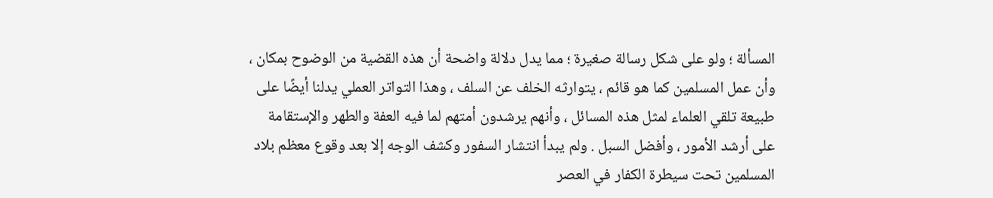المسألة ؛ ولو على شكل رسالة صغيرة ؛ مما يدل دلالة واضحة أن هذه القضية من الوضوح بمكان ، وأن عمل المسلمين كما هو قائم ، يتوارثه الخلف عن السلف ، وهذا التواتر العملي يدلنا أيضًا على طبيعة تلقي العلماء لمثل هذه المسائل ، وأنهم يرشدون أمتهم لما فيه العفة والطهر والإستقامة على أرشد الأمور ، وأفضل السبل . ولم يبدأ انتشار السفور وكشف الوجه إلا بعد وقوع معظم بلاد المسلمين تحت سيطرة الكفار في العصر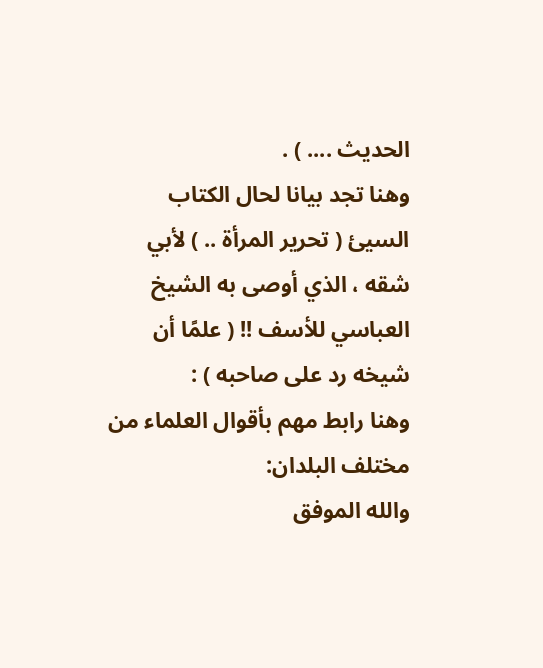الحديث .... ) .
وهنا تجد بيانا لحال الكتاب السيئ ( تحرير المرأة .. ) لأبي شقه ، الذي أوصى به الشيخ العباسي للأسف !! ( علمًا أن شيخه رد على صاحبه ) :
وهنا رابط مهم بأقوال العلماء من مختلف البلدان:
والله الموفق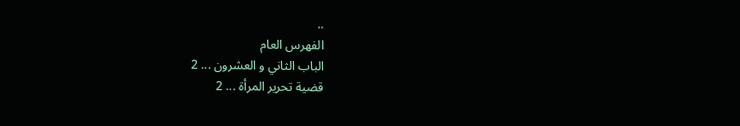..
الفهرس العام
الباب الثاني و العشرون ... 2
قضية تحرير المرأة ... 2